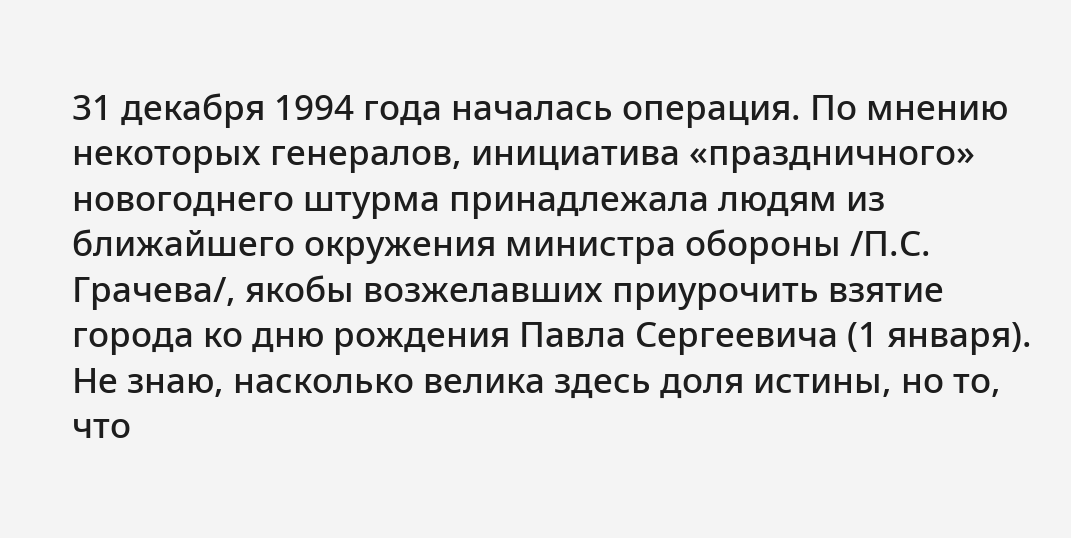31 декабря 1994 года началась операция. По мнению некоторых генералов, инициатива «праздничного» новогоднего штурма принадлежала людям из ближайшего окружения министра обороны /П.С. Грачева/, якобы возжелавших приурочить взятие города ко дню рождения Павла Сергеевича (1 января). Не знаю, насколько велика здесь доля истины, но то, что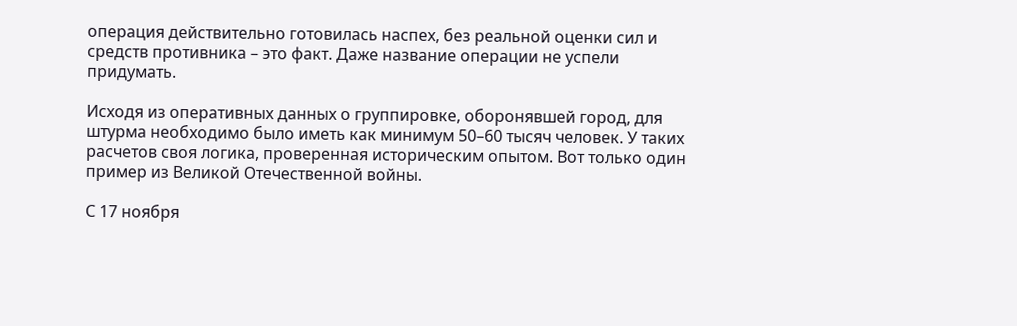операция действительно готовилась наспех, без реальной оценки сил и средств противника – это факт. Даже название операции не успели придумать.

Исходя из оперативных данных о группировке, оборонявшей город, для штурма необходимо было иметь как минимум 50–60 тысяч человек. У таких расчетов своя логика, проверенная историческим опытом. Вот только один пример из Великой Отечественной войны.

С 17 ноября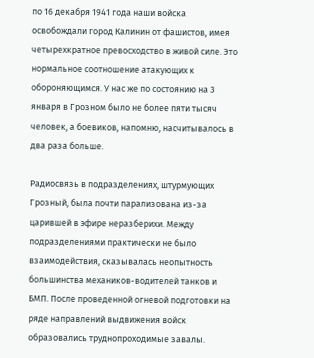по 16 декабря 1941 года наши войска освобождали город Калинин от фашистов, имея четырехкратное превосходство в живой силе. Это нормальное соотношение атакующих к обороняющимся. У нас же по состоянию на 3 января в Грозном было не более пяти тысяч человек, а боевиков, напомню, насчитывалось в два раза больше.

Радиосвязь в подразделениях, штурмующих Грозный, была почти парализована из-за царившей в эфире неразберихи. Между подразделениями практически не было взаимодействия, сказывалась неопытность большинства механиков-водителей танков и БМП. После проведенной огневой подготовки на ряде направлений выдвижения войск образовались труднопроходимые завалы.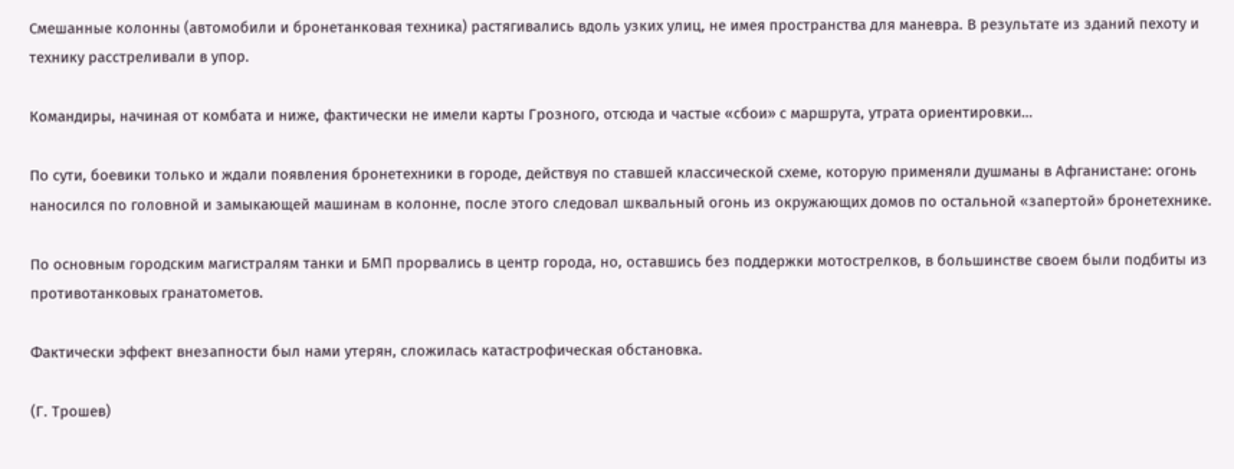Смешанные колонны (автомобили и бронетанковая техника) растягивались вдоль узких улиц, не имея пространства для маневра. В результате из зданий пехоту и технику расстреливали в упор.

Командиры, начиная от комбата и ниже, фактически не имели карты Грозного, отсюда и частые «сбои» с маршрута, утрата ориентировки…

По сути, боевики только и ждали появления бронетехники в городе, действуя по ставшей классической схеме, которую применяли душманы в Афганистане: огонь наносился по головной и замыкающей машинам в колонне, после этого следовал шквальный огонь из окружающих домов по остальной «запертой» бронетехнике.

По основным городским магистралям танки и БМП прорвались в центр города, но, оставшись без поддержки мотострелков, в большинстве своем были подбиты из противотанковых гранатометов.

Фактически эффект внезапности был нами утерян, сложилась катастрофическая обстановка.

(Г. Трошев)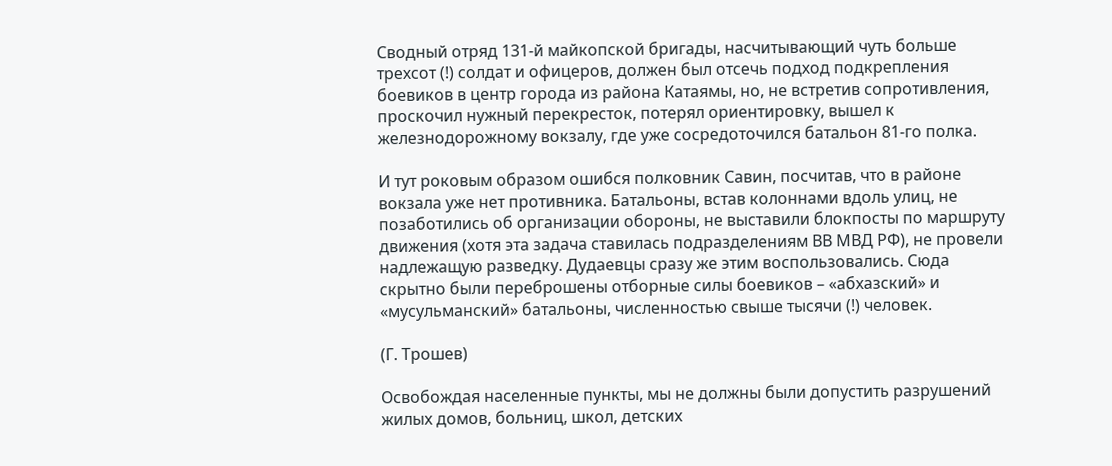Сводный отряд 131-й майкопской бригады, насчитывающий чуть больше трехсот (!) солдат и офицеров, должен был отсечь подход подкрепления боевиков в центр города из района Катаямы, но, не встретив сопротивления, проскочил нужный перекресток, потерял ориентировку, вышел к железнодорожному вокзалу, где уже сосредоточился батальон 81-го полка.

И тут роковым образом ошибся полковник Савин, посчитав, что в районе вокзала уже нет противника. Батальоны, встав колоннами вдоль улиц, не позаботились об организации обороны, не выставили блокпосты по маршруту движения (хотя эта задача ставилась подразделениям ВВ МВД РФ), не провели надлежащую разведку. Дудаевцы сразу же этим воспользовались. Сюда скрытно были переброшены отборные силы боевиков – «абхазский» и «мусульманский» батальоны, численностью свыше тысячи (!) человек.

(Г. Трошев)

Освобождая населенные пункты, мы не должны были допустить разрушений жилых домов, больниц, школ, детских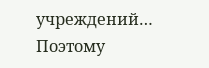учреждений… Поэтому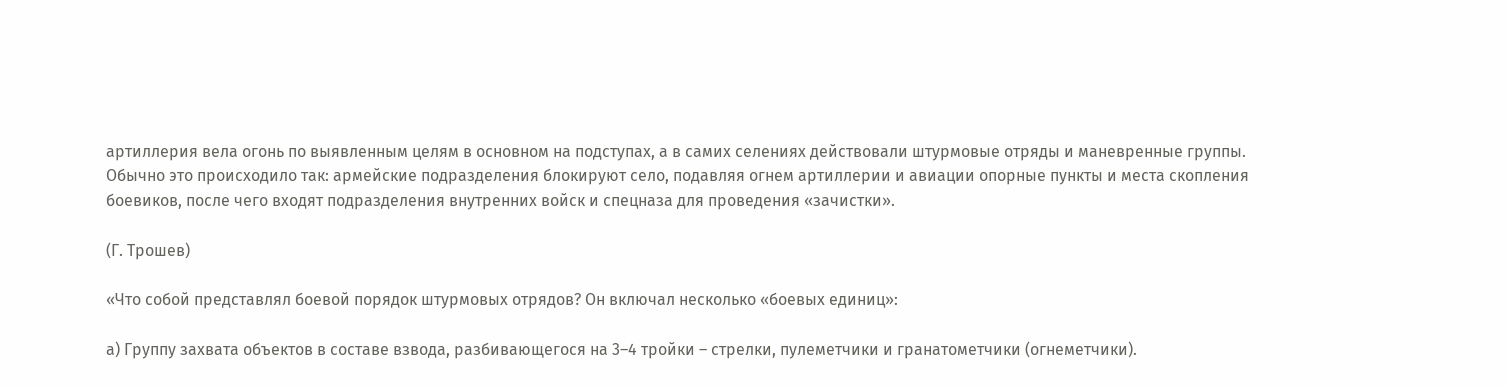артиллерия вела огонь по выявленным целям в основном на подступах, а в самих селениях действовали штурмовые отряды и маневренные группы. Обычно это происходило так: армейские подразделения блокируют село, подавляя огнем артиллерии и авиации опорные пункты и места скопления боевиков, после чего входят подразделения внутренних войск и спецназа для проведения «зачистки».

(Г. Трошев)

«Что собой представлял боевой порядок штурмовых отрядов? Он включал несколько «боевых единиц»:

а) Группу захвата объектов в составе взвода, разбивающегося на 3–4 тройки – стрелки, пулеметчики и гранатометчики (огнеметчики).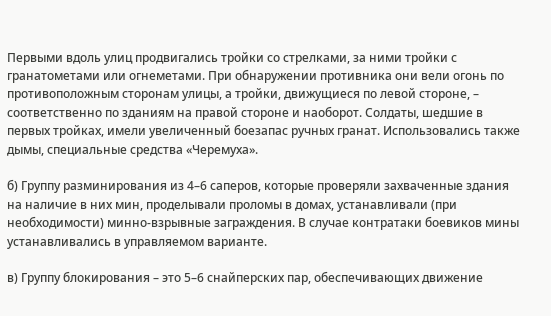Первыми вдоль улиц продвигались тройки со стрелками, за ними тройки с гранатометами или огнеметами. При обнаружении противника они вели огонь по противоположным сторонам улицы, а тройки, движущиеся по левой стороне, – соответственно по зданиям на правой стороне и наоборот. Солдаты, шедшие в первых тройках, имели увеличенный боезапас ручных гранат. Использовались также дымы, специальные средства «Черемуха».

б) Группу разминирования из 4–6 саперов, которые проверяли захваченные здания на наличие в них мин, проделывали проломы в домах, устанавливали (при необходимости) минно-взрывные заграждения. В случае контратаки боевиков мины устанавливались в управляемом варианте.

в) Группу блокирования – это 5–6 снайперских пар, обеспечивающих движение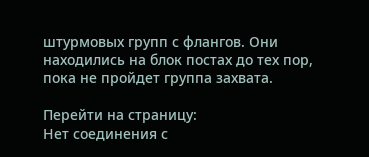штурмовых групп с флангов. Они находились на блок постах до тех пор, пока не пройдет группа захвата.

Перейти на страницу:
Нет соединения с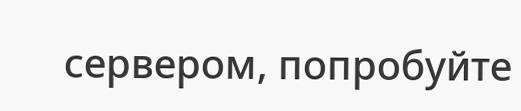сервером, попробуйте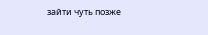зайти чуть позже